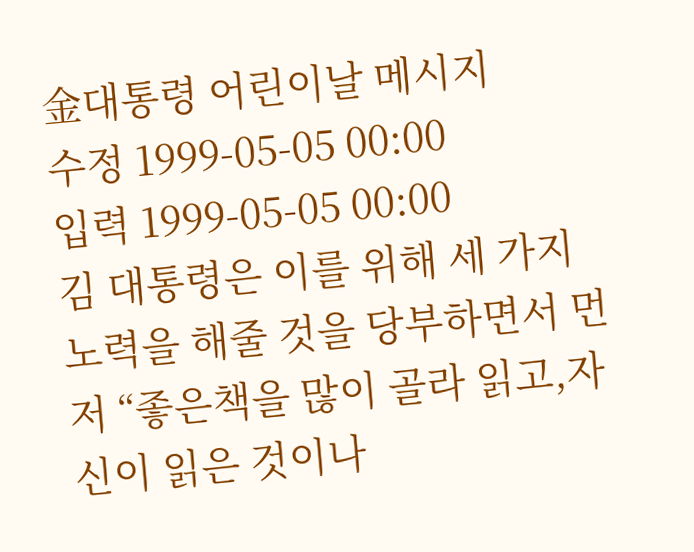金대통령 어린이날 메시지
수정 1999-05-05 00:00
입력 1999-05-05 00:00
김 대통령은 이를 위해 세 가지 노력을 해줄 것을 당부하면서 먼저 “좋은책을 많이 골라 읽고,자신이 읽은 것이나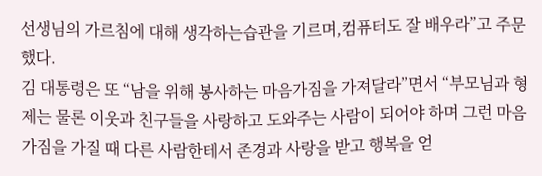선생님의 가르침에 대해 생각하는습관을 기르며,컴퓨터도 잘 배우라”고 주문했다.
김 대통령은 또 “남을 위해 봉사하는 마음가짐을 가져달라”면서 “부모님과 형제는 물론 이웃과 친구들을 사랑하고 도와주는 사람이 되어야 하며 그런 마음가짐을 가질 때 다른 사람한테서 존경과 사랑을 받고 행복을 얻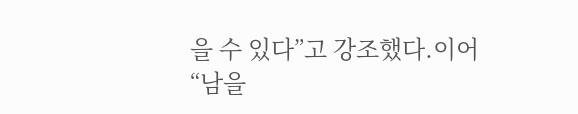을 수 있다”고 강조했다.이어 “남을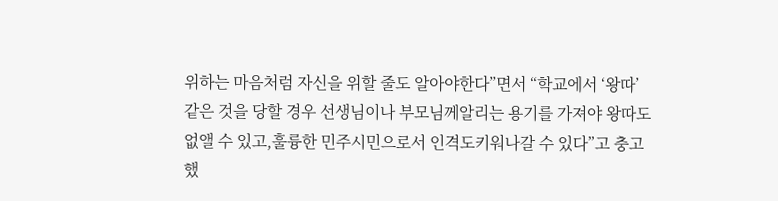위하는 마음처럼 자신을 위할 줄도 알아야한다”면서 “학교에서 ‘왕따’ 같은 것을 당할 경우 선생님이나 부모님께알리는 용기를 가져야 왕따도 없앨 수 있고,훌륭한 민주시민으로서 인격도키워나갈 수 있다”고 충고했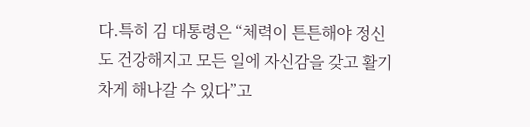다.특히 김 대통령은 “체력이 튼튼해야 정신도 건강해지고 모든 일에 자신감을 갖고 활기차게 해나갈 수 있다”고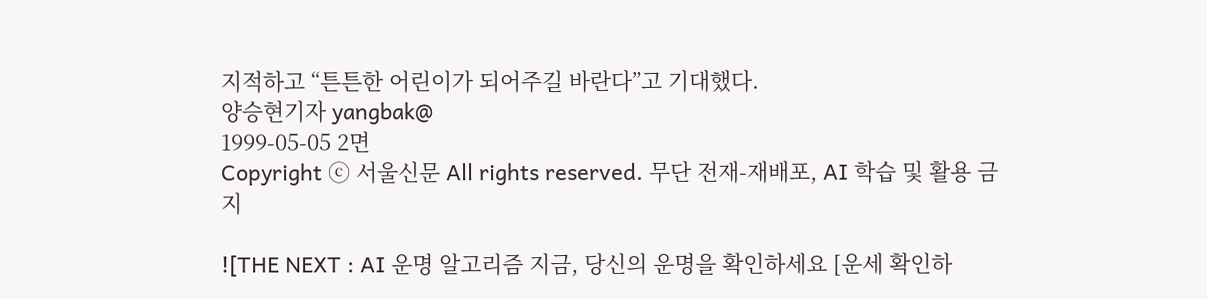지적하고 “튼튼한 어린이가 되어주길 바란다”고 기대했다.
양승현기자 yangbak@
1999-05-05 2면
Copyright ⓒ 서울신문 All rights reserved. 무단 전재-재배포, AI 학습 및 활용 금지

![THE NEXT : AI 운명 알고리즘 지금, 당신의 운명을 확인하세요 [운세 확인하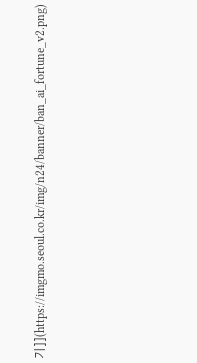기]](https://imgmo.seoul.co.kr/img/n24/banner/ban_ai_fortune_v2.png)